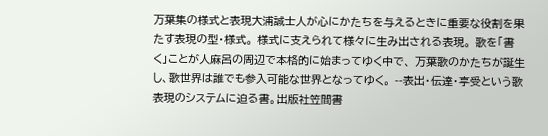万葉集の様式と表現大浦誠士人が心にかたちを与えるときに重要な役割を果たす表現の型・様式。 様式に支えられて様々に生み出される表現。 歌を「書く」ことが人麻呂の周辺で本格的に始まってゆく中で、 万葉歌のかたちが誕生し、歌世界は誰でも参入可能な世界となってゆく。 --表出・伝達・享受という歌表現のシステムに迫る書。出版社笠間書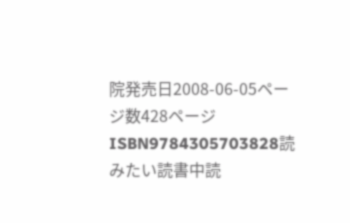院発売日2008-06-05ページ数428ページISBN9784305703828読みたい読書中読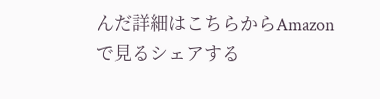んだ詳細はこちらからAmazonで見るシェアする